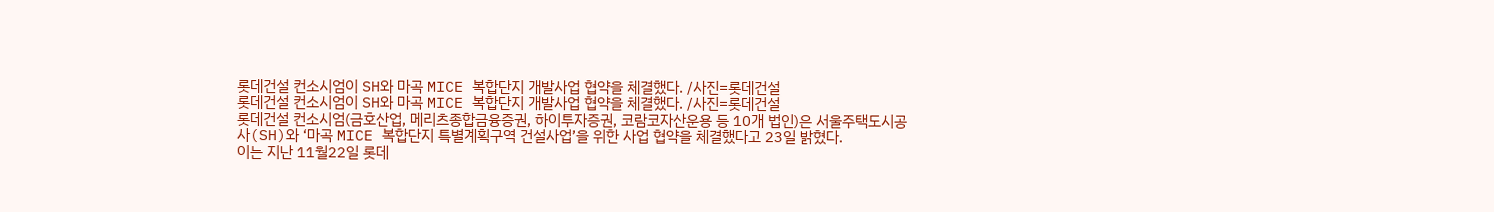롯데건설 컨소시엄이 SH와 마곡 MICE 복합단지 개발사업 협약을 체결했다. /사진=롯데건설
롯데건설 컨소시엄이 SH와 마곡 MICE 복합단지 개발사업 협약을 체결했다. /사진=롯데건설
롯데건설 컨소시엄(금호산업, 메리츠종합금융증권, 하이투자증권, 코람코자산운용 등 10개 법인)은 서울주택도시공사(SH)와 ‘마곡 MICE 복합단지 특별계획구역 건설사업’을 위한 사업 협약을 체결했다고 23일 밝혔다.
이는 지난 11월22일 롯데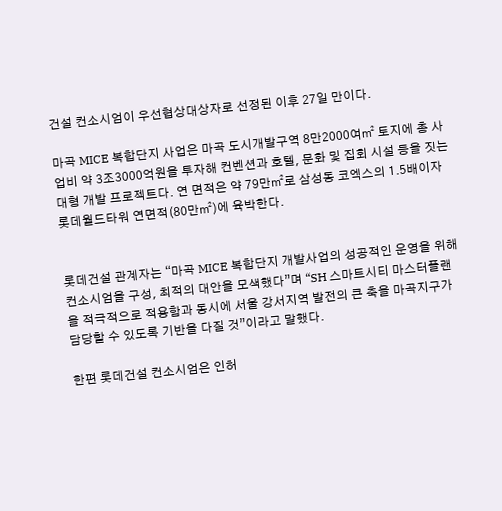건설 컨소시엄이 우선협상대상자로 선정된 이후 27일 만이다.

마곡 MICE 복합단지 사업은 마곡 도시개발구역 8만2000여㎡ 토지에 총 사업비 약 3조3000억원을 투자해 컨벤션과 호텔, 문화 및 집회 시설 등을 짓는 대형 개발 프로젝트다. 연 면적은 약 79만㎡로 삼성동 코엑스의 1.5배이자 롯데월드타워 연면적(80만㎡)에 육박한다.


롯데건설 관계자는 “마곡 MICE 복합단지 개발사업의 성공적인 운영을 위해 컨소시엄을 구성, 최적의 대안을 모색했다”며 “SH 스마트시티 마스터플랜을 적극적으로 적용함과 동시에 서울 강서지역 발전의 큰 축을 마곡지구가 담당할 수 있도록 기반을 다질 것”이라고 말했다.

한편 롯데건설 컨소시엄은 인허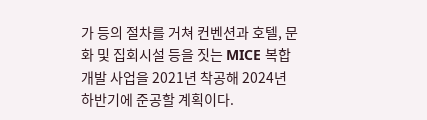가 등의 절차를 거쳐 컨벤션과 호텔, 문화 및 집회시설 등을 짓는 MICE 복합개발 사업을 2021년 착공해 2024년 하반기에 준공할 계획이다.